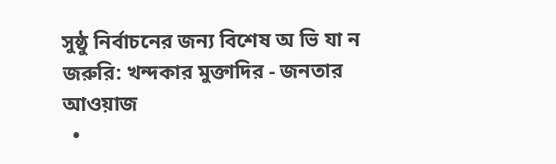সুষ্ঠু নির্বাচনের জন্য বিশেষ অ ভি যা ন জরুরি: খন্দকার মুক্তাদির - জনতার আওয়াজ
  •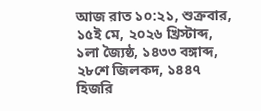আজ রাত ১০:২১, শুক্রবার, ১৫ই মে, ২০২৬ খ্রিস্টাব্দ, ১লা জ্যৈষ্ঠ, ১৪৩৩ বঙ্গাব্দ, ২৮শে জিলকদ, ১৪৪৭ হিজরি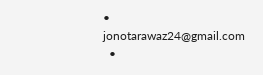• jonotarawaz24@gmail.com
  •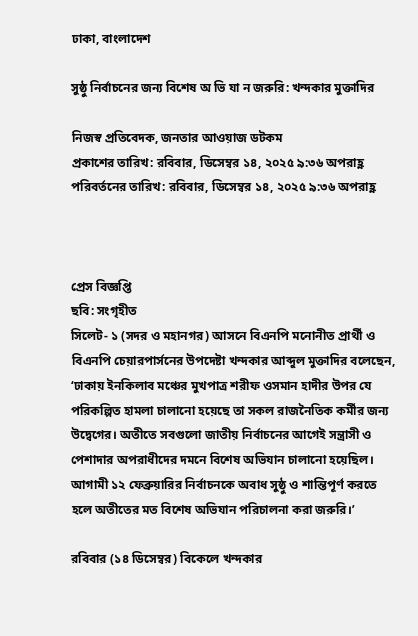ঢাকা, বাংলাদেশ

সুষ্ঠু নির্বাচনের জন্য বিশেষ অ ভি যা ন জরুরি: খন্দকার মুক্তাদির

নিজস্ব প্রতিবেদক, জনতার আওয়াজ ডটকম
প্রকাশের তারিখ: রবিবার, ডিসেম্বর ১৪, ২০২৫ ৯:৩৬ অপরাহ্ণ পরিবর্তনের তারিখ: রবিবার, ডিসেম্বর ১৪, ২০২৫ ৯:৩৬ অপরাহ্ণ



প্রেস বিজ্ঞপ্তি
ছবি: সংগৃহীত
সিলেট- ১ (সদর ও মহানগর) আসনে বিএনপি মনোনীত প্রার্থী ও বিএনপি চেয়ারপার্সনের উপদেষ্টা খন্দকার আব্দুল মুক্তাদির বলেছেন, ‘ঢাকায় ইনকিলাব মঞ্চের মুখপাত্র শরীফ ওসমান হাদীর উপর যে পরিকল্পিত হামলা চালানো হয়েছে তা সকল রাজনৈতিক কর্মীর জন্য উদ্বেগের। অতীতে সবগুলো জাতীয় নির্বাচনের আগেই সন্ত্রাসী ও পেশাদার অপরাধীদের দমনে বিশেষ অভিযান চালানো হয়েছিল। আগামী ১২ ফেব্রুয়ারির নির্বাচনকে অবাধ সুষ্ঠু ও শান্তিপূর্ণ করতে হলে অতীতের মত বিশেষ অভিযান পরিচালনা করা জরুরি।’

রবিবার (১৪ ডিসেম্বর) বিকেলে খন্দকার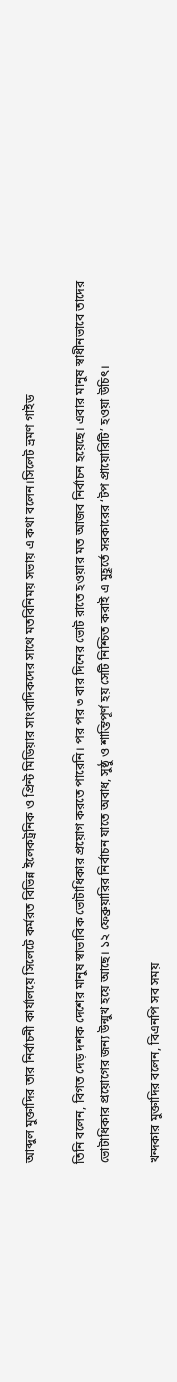আব্দুল মুক্তাদির তার নির্বাচনী কার্যালয়ে সিলেটে কর্মরত বিভিন্ন ইলেকট্রনিক ও প্রিন্ট মিডিয়ার সাংবাদিকদের সাথে মতবিনিময় সভায় এ কথা বলেন।সিলেট ভ্রমণ গাইড

তিনি বলেন, বিগত দেড় দশক দেশের মানুষ স্বাভাবিক ভোটাধিকার প্রয়োগ করতে পারেনি। পর পর ৩ বার দিনের ভোট রাতে হওয়ার মত আজব নির্বাচন হয়েছে। এবার মানুষ স্বাধীনভাবে তাদের ভোটাধিকার প্রয়োগের জন্য উন্মুখ হয়ে আছে। ১২ ফেব্রুয়ারির নির্বাচন যাতে অবাধ, সুষ্ঠু ও শান্তিপূর্ণ হয় সেটি নিশ্চিত করাই এ মুহূর্তে সরকারের ‘টপ প্রায়োরিটি’ হওয়া উচিৎ।

খন্দকার মুক্তাদির বলেন, বিএনপি সব সময়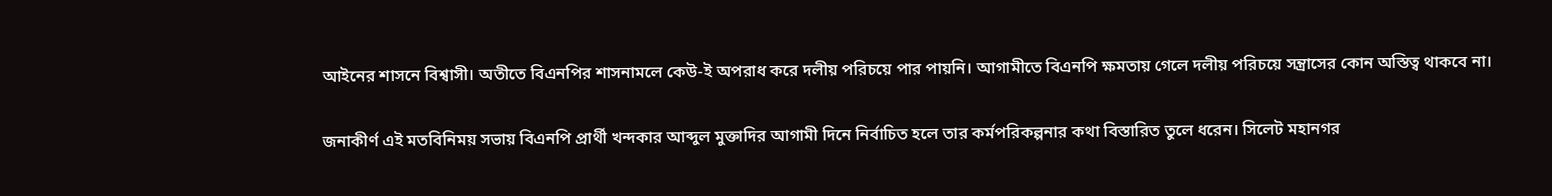আইনের শাসনে বিশ্বাসী। অতীতে বিএনপির শাসনামলে কেউ-ই অপরাধ করে দলীয় পরিচয়ে পার পায়নি। আগামীতে বিএনপি ক্ষমতায় গেলে দলীয় পরিচয়ে সন্ত্রাসের কোন অস্তিত্ব থাকবে না।

জনাকীর্ণ এই মতবিনিময় সভায় বিএনপি প্রার্থী খন্দকার আব্দুল মুক্তাদির আগামী দিনে নির্বাচিত হলে তার কর্মপরিকল্পনার কথা বিস্তারিত তুলে ধরেন। সিলেট মহানগর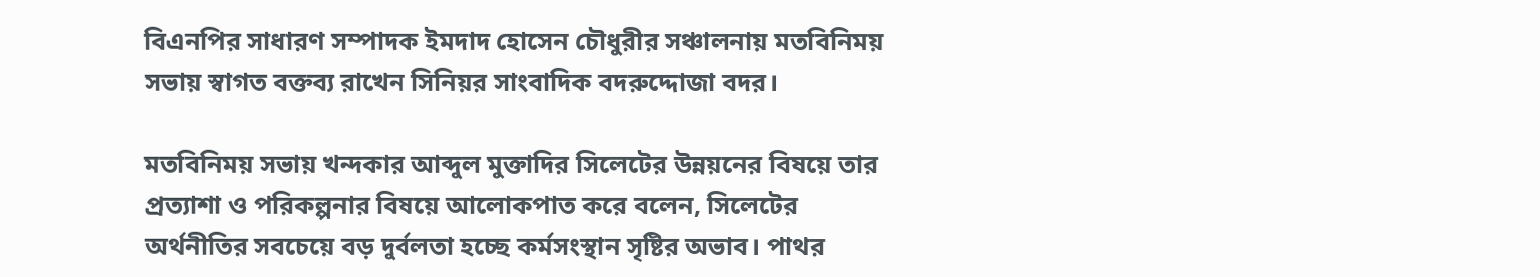বিএনপির সাধারণ সম্পাদক ইমদাদ হোসেন চৌধুরীর সঞ্চালনায় মতবিনিময় সভায় স্বাগত বক্তব্য রাখেন সিনিয়র সাংবাদিক বদরুদ্দোজা বদর।

মতবিনিময় সভায় খন্দকার আব্দুল মুক্তাদির সিলেটের উন্নয়নের বিষয়ে তার প্রত্যাশা ও পরিকল্পনার বিষয়ে আলোকপাত করে বলেন, সিলেটের অর্থনীতির সবচেয়ে বড় দুর্বলতা হচ্ছে কর্মসংস্থান সৃষ্টির অভাব। পাথর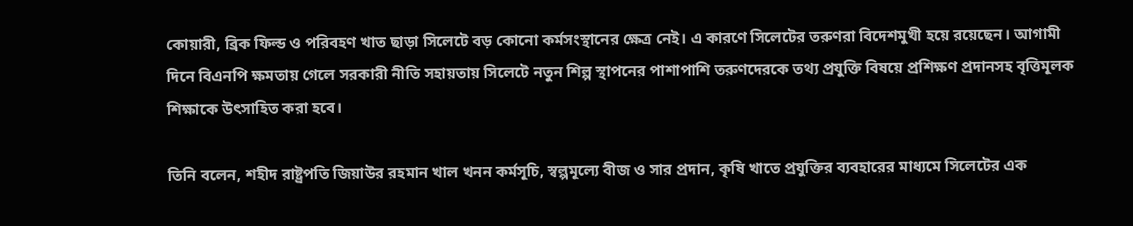কোয়ারী, ব্রিক ফিল্ড ও পরিবহণ খাত ছাড়া সিলেটে বড় কোনো কর্মসংস্থানের ক্ষেত্র নেই। এ কারণে সিলেটের তরুণরা বিদেশমুখী হয়ে রয়েছেন। আগামী দিনে বিএনপি ক্ষমতায় গেলে সরকারী নীতি সহায়তায় সিলেটে নতুন শিল্প স্থাপনের পাশাপাশি তরুণদেরকে তথ্য প্রযুক্তি বিষয়ে প্রশিক্ষণ প্রদানসহ বৃত্তিমূলক শিক্ষাকে উৎসাহিত করা হবে।

তিনি বলেন, শহীদ রাষ্ট্রপতি জিয়াউর রহমান খাল খনন কর্মসূচি, স্বল্পমূল্যে বীজ ও সার প্রদান, কৃষি খাতে প্রযুক্তির ব্যবহারের মাধ্যমে সিলেটের এক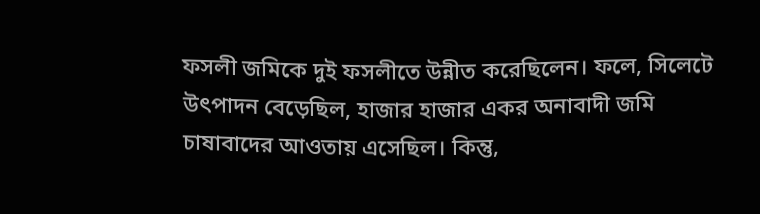ফসলী জমিকে দুই ফসলীতে উন্নীত করেছিলেন। ফলে, সিলেটে উৎপাদন বেড়েছিল, হাজার হাজার একর অনাবাদী জমি চাষাবাদের আওতায় এসেছিল। কিন্তু,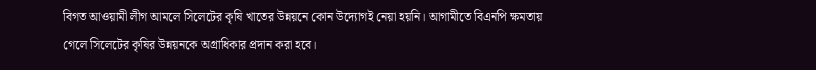বিগত আওয়ামী লীগ আমলে সিলেটের কৃষি খাতের উন্নয়নে কোন উদ্যোগই নেয়া হয়নি। আগামীতে বিএনপি ক্ষমতায় গেলে সিলেটের কৃষির উন্নয়নকে অগ্রাধিকার প্রদান করা হবে।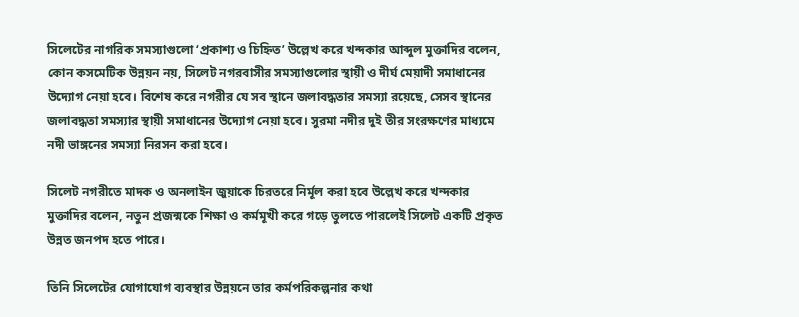সিলেটের নাগরিক সমস্যাগুলো ‘প্রকাশ্য ও চিহ্নিত’ উল্লেখ করে খন্দকার আব্দুল মুক্তাদির বলেন, কোন কসমেটিক উন্নয়ন নয়, সিলেট নগরবাসীর সমস্যাগুলোর স্থায়ী ও দীর্ঘ মেয়াদী সমাধানের উদ্যোগ নেয়া হবে। বিশেষ করে নগরীর যে সব স্থানে জলাবদ্ধতার সমস্যা রয়েছে, সেসব স্থানের জলাবদ্ধতা সমস্যার স্থায়ী সমাধানের উদ্যোগ নেয়া হবে। সুরমা নদীর দুই তীর সংরক্ষণের মাধ্যমে নদী ভাঙ্গনের সমস্যা নিরসন করা হবে।

সিলেট নগরীতে মাদক ও অনলাইন জুয়াকে চিরতরে নির্মূল করা হবে উল্লেখ করে খন্দকার মুক্তাদির বলেন, নতুন প্রজন্মকে শিক্ষা ও কর্মমূখী করে গড়ে তুলতে পারলেই সিলেট একটি প্রকৃত উন্নত জনপদ হতে পারে।

তিনি সিলেটের যোগাযোগ ব্যবস্থার উন্নয়নে তার কর্মপরিকল্পনার কথা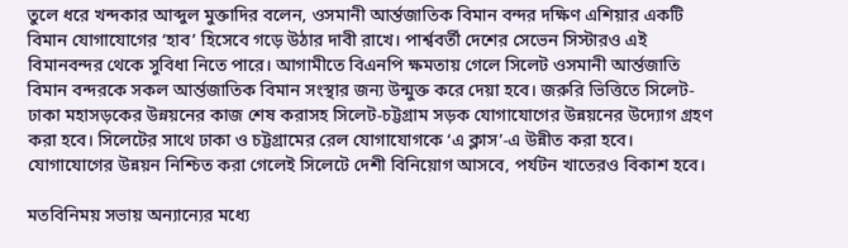তুলে ধরে খন্দকার আব্দুল মুক্তাদির বলেন, ওসমানী আর্ন্তজাতিক বিমান বন্দর দক্ষিণ এশিয়ার একটি বিমান যোগাযোগের ‘হাব’ হিসেবে গড়ে উঠার দাবী রাখে। পার্শ্ববর্তী দেশের সেভেন সিস্টারও এই বিমানবন্দর থেকে সুবিধা নিতে পারে। আগামীতে বিএনপি ক্ষমতায় গেলে সিলেট ওসমানী আর্ন্তজাতি বিমান বন্দরকে সকল আর্ন্তজাতিক বিমান সংস্থার জন্য উন্মুক্ত করে দেয়া হবে। জরুরি ভিত্তিতে সিলেট-ঢাকা মহাসড়কের উন্নয়নের কাজ শেষ করাসহ সিলেট-চট্টগ্রাম সড়ক যোগাযোগের উন্নয়নের উদ্যোগ গ্রহণ করা হবে। সিলেটের সাথে ঢাকা ও চট্টগ্রামের রেল যোগাযোগকে ‘এ ক্লাস’-এ উন্নীত করা হবে। যোগাযোগের উন্নয়ন নিশ্চিত করা গেলেই সিলেটে দেশী বিনিয়োগ আসবে, পর্যটন খাতেরও বিকাশ হবে।

মতবিনিময় সভায় অন্যান্যের মধ্যে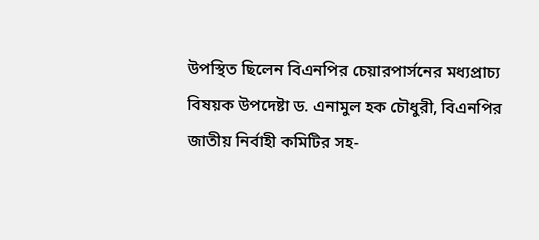উপস্থিত ছিলেন বিএনপির চেয়ারপার্সনের মধ্যপ্রাচ্য বিষয়ক উপদেষ্টা ড. এনামুল হক চৌধুরী, বিএনপির জাতীয় নির্বাহী কমিটির সহ-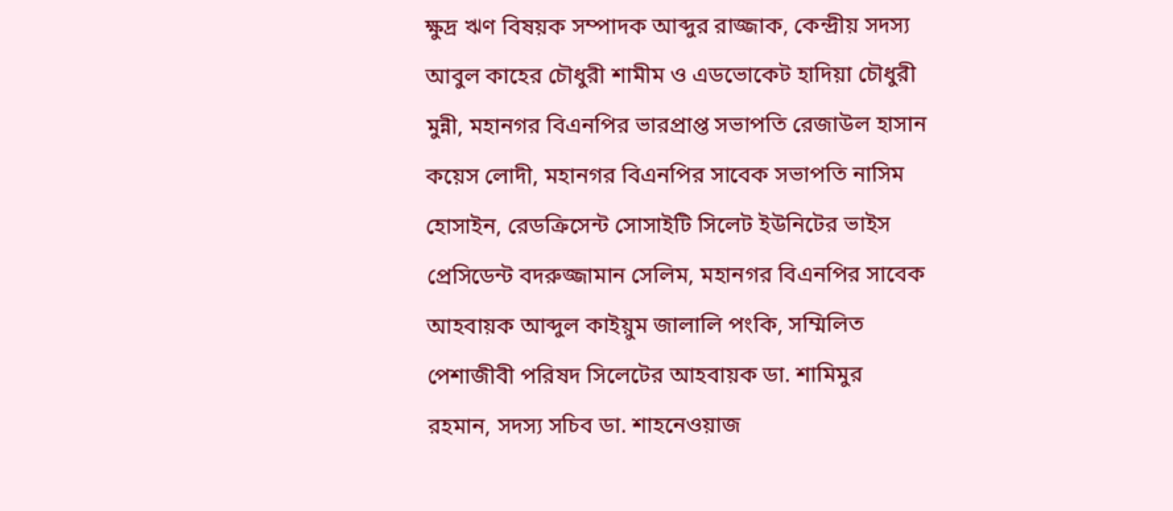ক্ষুদ্র ঋণ বিষয়ক সম্পাদক আব্দুর রাজ্জাক, কেন্দ্রীয় সদস্য আবুল কাহের চৌধুরী শামীম ও এডভোকেট হাদিয়া চৌধুরী মুন্নী, মহানগর বিএনপির ভারপ্রাপ্ত সভাপতি রেজাউল হাসান কয়েস লোদী, মহানগর বিএনপির সাবেক সভাপতি নাসিম হোসাইন, রেডক্রিসেন্ট সোসাইটি সিলেট ইউনিটের ভাইস প্রেসিডেন্ট বদরুজ্জামান সেলিম, মহানগর বিএনপির সাবেক আহবায়ক আব্দুল কাইয়ুম জালালি পংকি, সম্মিলিত পেশাজীবী পরিষদ সিলেটের আহবায়ক ডা. শামিমুর রহমান, সদস্য সচিব ডা. শাহনেওয়াজ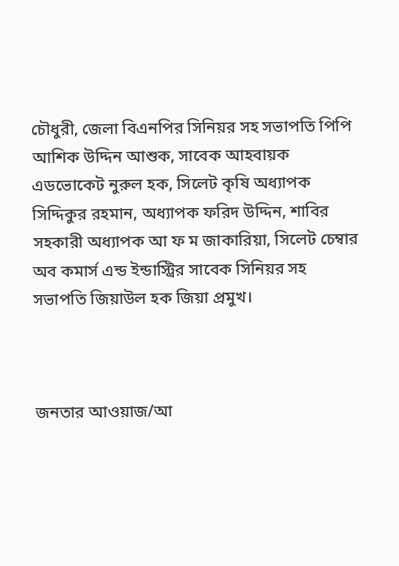চৌধুরী, জেলা বিএনপির সিনিয়র সহ সভাপতি পিপি আশিক উদ্দিন আশুক, সাবেক আহবায়ক এডভোকেট নুরুল হক, সিলেট কৃষি অধ্যাপক সিদ্দিকুর রহমান, অধ্যাপক ফরিদ উদ্দিন, শাবির সহকারী অধ্যাপক আ ফ ম জাকারিয়া, সিলেট চেম্বার অব কমার্স এন্ড ইন্ডাস্ট্রির সাবেক সিনিয়র সহ সভাপতি জিয়াউল হক জিয়া প্রমুখ।



জনতার আওয়াজ/আ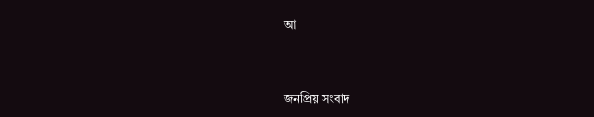আ



জনপ্রিয় সংবাদ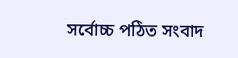সর্বোচ্চ পঠিত সংবাদ